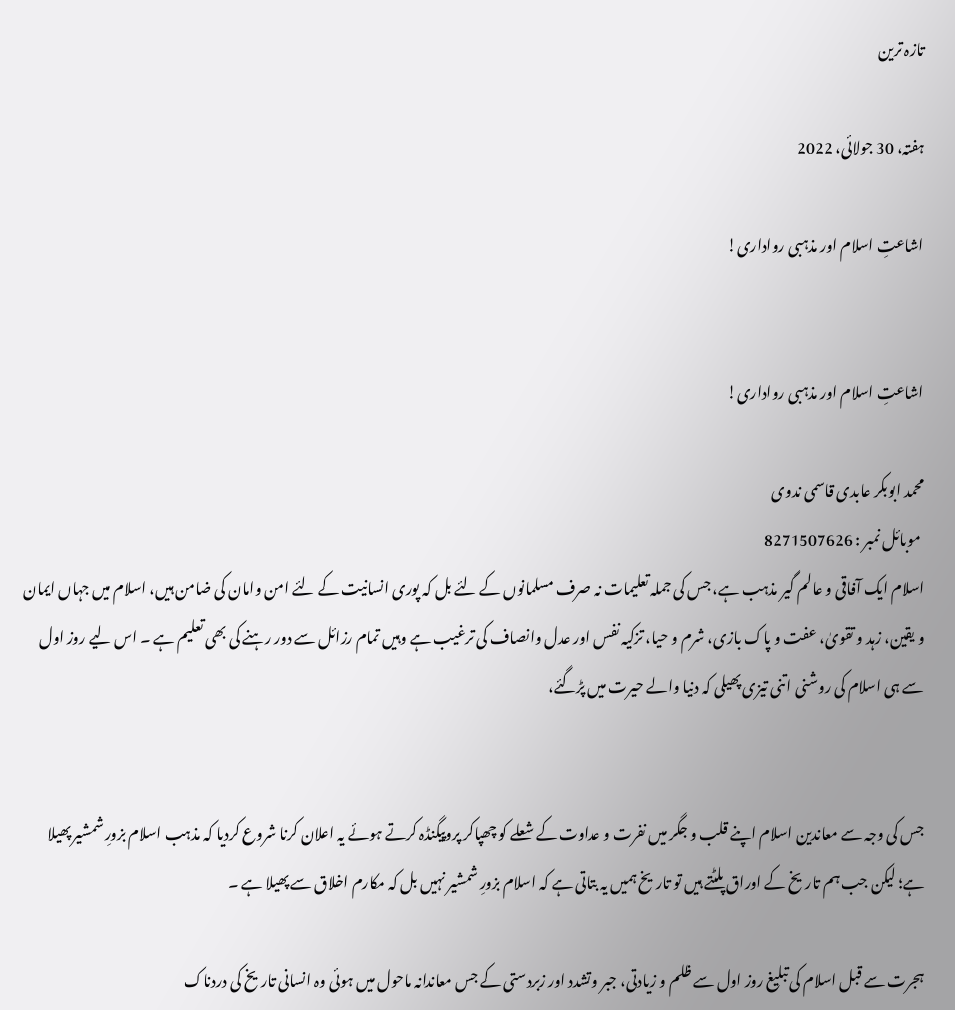تازہ ترین

ہفتہ، 30 جولائی، 2022

اشاعتِ اسلام اور مذہبی رواداری!


اشاعتِ اسلام اور مذہبی رواداری!

محمد ابوبکر عابدی قاسمی ندوی
 موبائل نمبر : 8271507626
اسلام ایک آفاقی و عالم گیر مذہب ہے، جس کی جملہ تعلیمات نہ صرف مسلمانوں کے لئے بل کہ پوری انسانیت کے لئے امن وامان کی ضامن ہیں، اسلام میں جہاں ایمان و یقین، زہد و تقویٰ، عفت و پاک بازی، شرم و حیا، تزکیہ نفس اور عدل وانصاف کی ترغیب ہے وہیں تمام رزائل سے دور رہنے کی بھی تعلیم ہے ۔ اس لیے روز اول سے ہی اسلام کی روشنی اتنی تیزی پھیلی کہ دنیا والے حیرت میں پڑگئے،


جس کی وجہ سے معاندین اسلام اپنے قلب و جگر میں نفرت و عداوت کے شعلے کو چھپاکر پروپیگنڈہ کرتے ہوئے یہ اعلان کرنا شروع کردیا کہ مذہب اسلام بزورِ شمشیر پھیلا ہے؛ لیکن جب ہم تاریخ کے اوراق پلٹتے ہیں تو تاریخ ہمیں یہ بتاتی ہے کہ اسلام بزورِ شمشیر نہیں بل کہ مکارم اخلاق سے پھیلا ہے ۔

ہجرت سے قبل اسلام کی تبلیغ روز اول سے ظلم و زیادتی، جبر وتشدد اور زبردستی کے جس معاندانہ ماحول میں ہوئی وہ انسانی تاریخ کی دردناک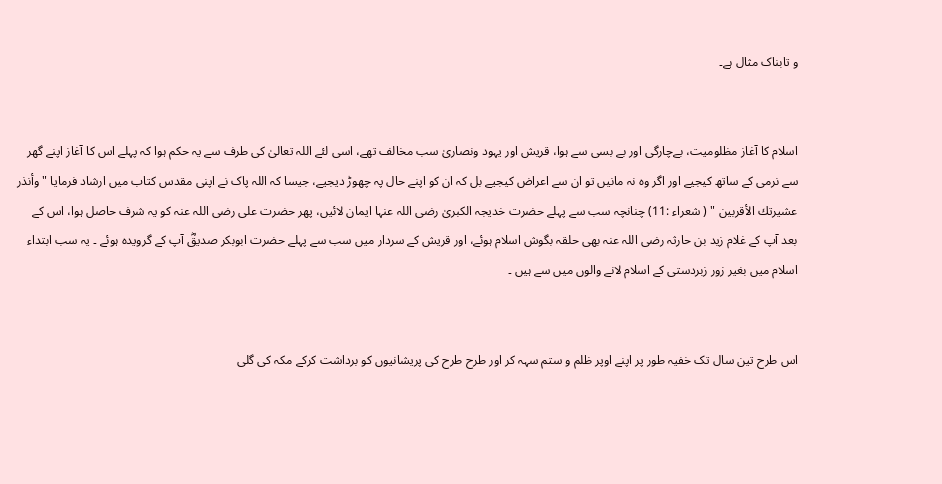و تابناک مثال ہے۔


اسلام کا آغاز مظلومیت، بےچارگی اور بے بسی سے ہوا، قریش اور یہود ونصاریٰ سب مخالف تھے، اسی لئے اللہ تعالیٰ کی طرف سے یہ حکم ہوا کہ پہلے اس کا آغاز اپنے گھر سے نرمی کے ساتھ کیجیے اور اگر وہ نہ مانیں تو ان سے اعراض کیجیے بل کہ ان کو اپنے حال پہ چھوڑ دیجیے، جیسا کہ اللہ پاک نے اپنی مقدس کتاب میں ارشاد فرمایا " وأنذر عشيرتك الأقربين " ( شعراء :11) چنانچہ سب سے پہلے حضرت خدیجہ الکبریٰ رضی اللہ عنہا ایمان لائیں، پھر حضرت علی رضی اللہ عنہ کو یہ شرف حاصل ہوا، اس کے بعد آپ کے غلام زید بن حارثہ رضی اللہ عنہ بھی حلقہ بگوش اسلام ہوئے، اور قریش کے سردار میں سب سے پہلے حضرت ابوبکر صدیقؓ آپ کے گرویدہ ہوئے ۔ یہ سب ابتداء اسلام میں بغیر زور زبردستی کے اسلام لانے والوں میں سے ہیں ۔


اس طرح تین سال تک خفیہ طور پر اپنے اوپر ظلم و ستم سہہ کر اور طرح طرح کی پریشانیوں کو برداشت کرکے مکہ کی گلی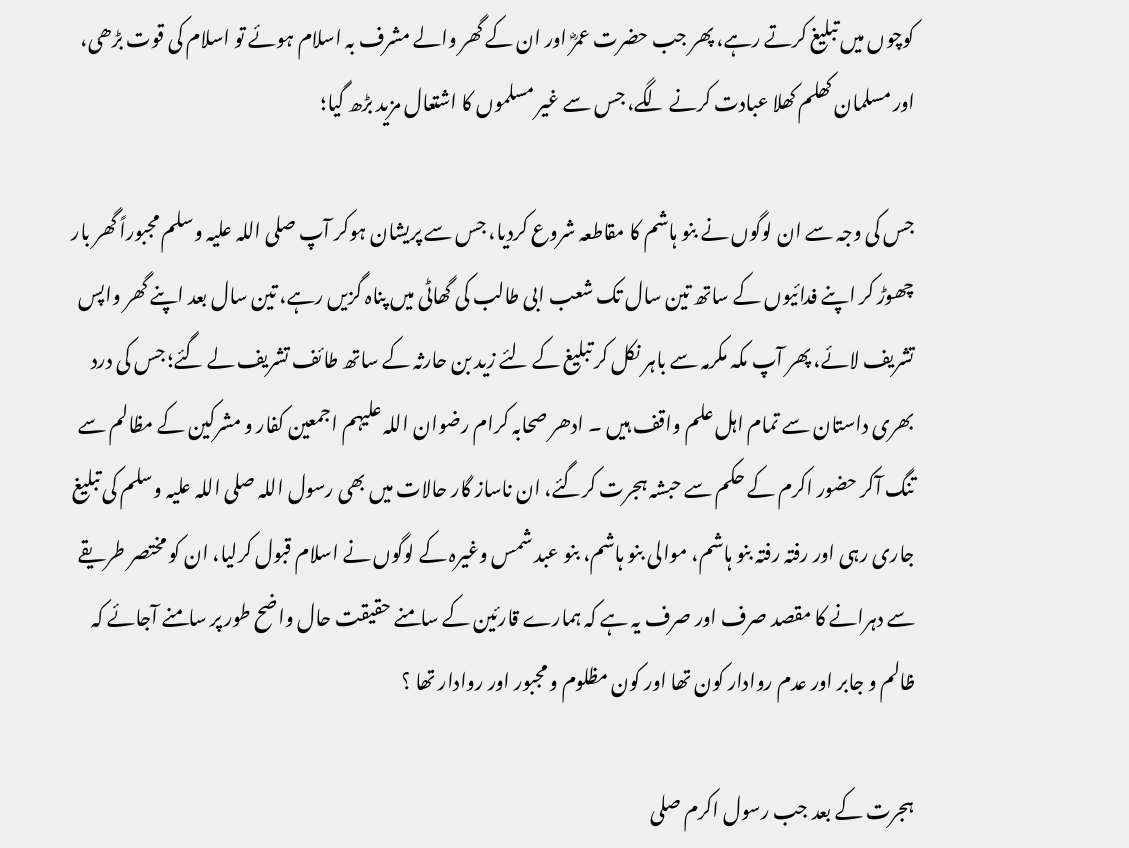کوچوں میں تبلیغ کرتے رہے، پھر جب حضرت عمرؓ اور ان کے گھر والے مشرف بہ اسلام ہوئے تو اسلام کی قوت بڑھی، اور مسلمان کھلم کھلا عبادت کرنے لگے، جس سے غیر مسلموں کا اشتعال مزید بڑھ گیا؛

جس کی وجہ سے ان لوگوں نے بنو ہاشم کا مقاطعہ شروع کردیا، جس سے پریشان ہوکر آپ صلی اللہ علیہ وسلم مجبوراً گھر بار چھوڑ کر اپنے فدائیوں کے ساتھ تین سال تک شعب ابی طالب کی گھاٹی میں پناہ گزیں رہے، تین سال بعد اپنے گھر واپس تشریف لائے، پھر آپ مکہ مکرمہ سے باہر نکل کر تبلیغ کے لئے زید بن حارثہ کے ساتھ طائف تشریف لے گئے؛ جس کی درد بھری داستان سے تمام اہل علم واقف ہیں ۔ ادھر صحابہ کرام رضوان اللہ علیہم اجمعین کفار و مشرکین کے مظالم سے تنگ آکر حضور اکرم کے حکم سے حبشہ ہجرت کرگئے، ان ناساز گار حالات میں بھی رسول اللہ صلی اللہ علیہ وسلم کی تبلیغ جاری رہی اور رفتہ رفتہ بنو ہاشم، موالی بنو ہاشم، بنو عبد شمس وغیرہ کے لوگوں نے اسلام قبول کرلیا، ان کو مختصر طریقے سے دہرانے کا مقصد صرف اور صرف یہ ہے کہ ہمارے قارئین کے سامنے حقیقت حال واضح طور پر سامنے آجائے کہ ظالم و جابر اور عدم روادار کون تھا اور کون مظلوم و مجبور اور روادار تھا ؟

ہجرت کے بعد جب رسول اکرم صلی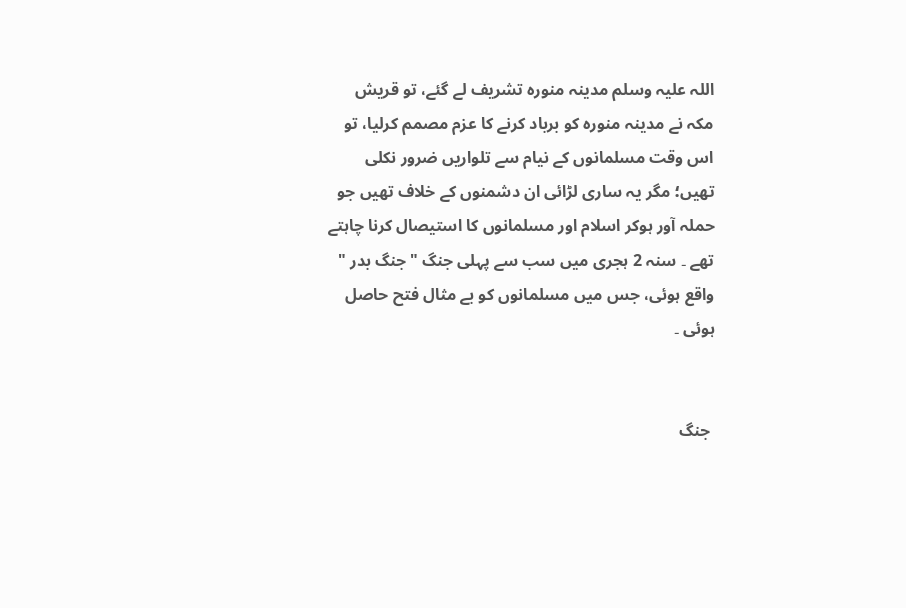اللہ علیہ وسلم مدینہ منورہ تشریف لے گئے، تو قریش مکہ نے مدینہ منورہ کو برباد کرنے کا عزم مصمم کرلیا، تو اس وقت مسلمانوں کے نیام سے تلواریں ضرور نکلی تھیں؛ مگر یہ ساری لڑائی ان دشمنوں کے خلاف تھیں جو حملہ آور ہوکر اسلام اور مسلمانوں کا استیصال کرنا چاہتے تھے ۔ سنہ 2 ہجری میں سب سے پہلی جنگ "جنگ بدر " واقع ہوئی، جس میں مسلمانوں کو بے مثال فتح حاصل ہوئی ۔


 جنگ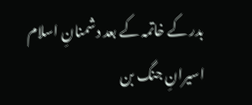بدر کے خاتمہ کے بعد دشمنانِ اسلام اسیرانِ جنگ بن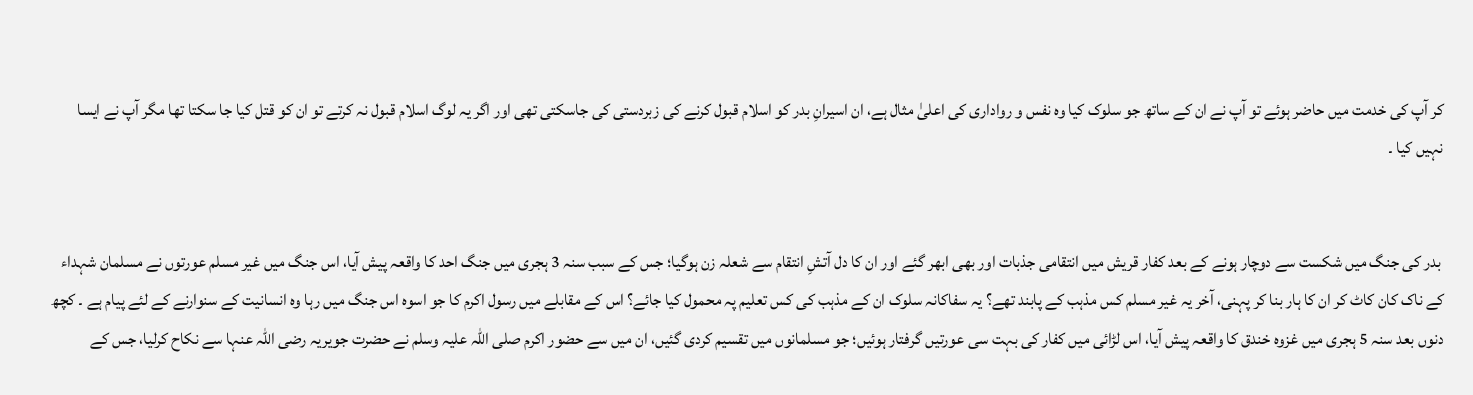کر آپ کی خدمت میں حاضر ہوئے تو آپ نے ان کے ساتھ جو سلوک کیا وہ نفس و رواداری کی اعلیٰ مثال ہے، ان اسیرانِ بدر کو اسلام قبول کرنے کی زبردستی کی جاسکتی تھی اور اگر یہ لوگ اسلام قبول نہ کرتے تو ان کو قتل کیا جا سکتا تھا مگر آپ نے ایسا نہیں کیا ۔


 بدر کی جنگ میں شکست سے دوچار ہونے کے بعد کفار قریش میں انتقامی جذبات اور بھی ابھر گئے اور ان کا دل آتشِ انتقام سے شعلہ زن ہوگیا؛ جس کے سبب سنہ 3 ہجری میں جنگ احد کا واقعہ پیش آیا، اس جنگ میں غیر مسلم عورتوں نے مسلمان شہداء کے ناک کان کاٹ کر ان کا ہار بنا کر پہنی، آخر یہ غیر مسلم کس مذہب کے پابند تھے؟ یہ سفاکانہ سلوک ان کے مذہب کی کس تعلیم پہ محمول کیا جائے؟ اس کے مقابلے میں رسول اکرم کا جو اسوہ اس جنگ میں رہا وہ انسانیت کے سنوارنے کے لئے پیام ہے ۔ کچھ دنوں بعد سنہ 5 ہجری میں غزوہ خندق کا واقعہ پیش آیا، اس لڑائی میں کفار کی بہت سی عورتیں گرفتار ہوئیں؛ جو مسلمانوں میں تقسیم کردی گئیں، ان میں سے حضور اکرم صلی اللہ علیہ وسلم نے حضرت جویریہ رضی اللہ عنہا سے نکاح کرلیا، جس کے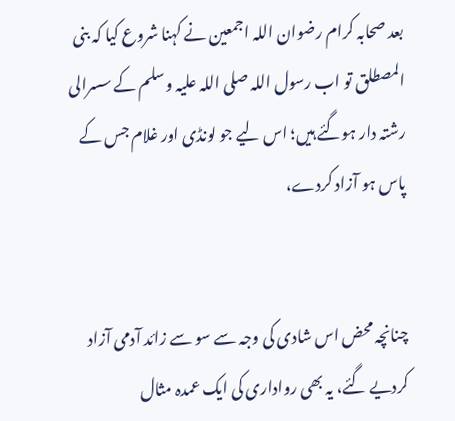بعد صحابہ کرام رضوان اللہ اجمعین نے کہنا شروع کیا کہ بنی المصطلق تو اب رسول اللہ صلی اللہ علیہ وسلم کے سسرالی رشتہ دار ہوگئے ہیں؛ اس لیے جو لونڈی اور غلام جس کے پاس ہو آزاد کردے،


چنانچہ محض اس شادی کی وجہ سے سو سے زائد آدمی آزاد کردیے گئے، یہ بھی رواداری کی ایک عمدہ مثال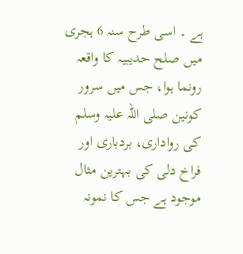ہے ۔ اسی طرح سنہ 6 ہجری میں صلح حدیبیہ کا واقعہ رونما ہوا، جس میں سرور کونین صلی اللہ علیہ وسلم کی رواداری، بردباری اور فراخ دلی کی بہترین مثال موجود ہے جس کا نمونہ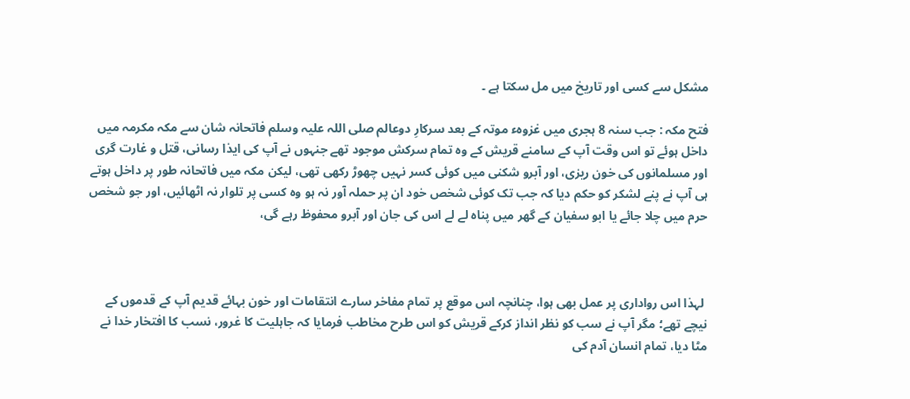مشکل سے کسی اور تاریخ میں مل سکتا ہے ۔

فتح مکہ : جب سنہ 8 ہجری میں غزوہء موتہ کے بعد سرکارِ دوعالم صلی اللہ علیہ وسلم فاتحانہ شان سے مکہ مکرمہ میں داخل ہوئے تو اس وقت آپ کے سامنے قریش کے وہ تمام سرکش موجود تھے جنہوں نے آپ کی ایذا رسانی، قتل و غارت گری اور مسلمانوں کی خون ریزی، اور آبرو شکنی میں کوئی کسر نہیں چھوڑ رکھی تھی، لیکن مکہ میں فاتحانہ طور پر داخل ہوتے ہی آپ نے پنے لشکر کو حکم دیا کہ جب تک کوئی شخص خود ان پر حملہ آور نہ ہو وہ کسی پر تلوار نہ اٹھائیں، اور جو شخص حرم میں چلا جائے یا ابو سفیان کے گھر میں پناہ لے لے اس کی جان اور آبرو محفوظ رہے گی،



 لہذا اس رواداری پر عمل بھی ہوا، چنانچہ اس موقع پر تمام مفاخر سارے انتقامات اور خون بہائے قدیم آپ کے قدموں کے نیچے تھے؛ مگر آپ نے سب کو نظر انداز کرکے قریش کو اس طرح مخاطب فرمایا کہ جاہلیت کا غرور، نسب کا افتخار خدا نے مٹا دیا، تمام انسان آدم کی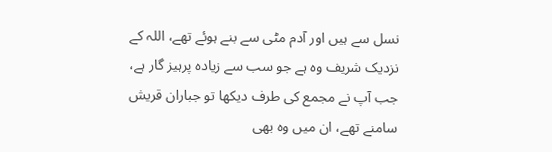نسل سے ہیں اور آدم مٹی سے بنے ہوئے تھے، اللہ کے نزدیک شریف وہ ہے جو سب سے زیادہ پرہیز گار ہے، جب آپ نے مجمع کی طرف دیکھا تو جباران قریش سامنے تھے، ان میں وہ بھی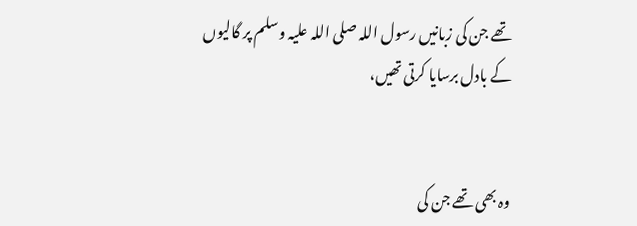تھے جن کی زبانیں رسول اللہ صلی اللہ علیہ وسلم پر گالیوں کے بادل برسایا کرتی تھیں،


وہ بھی تھے جن کی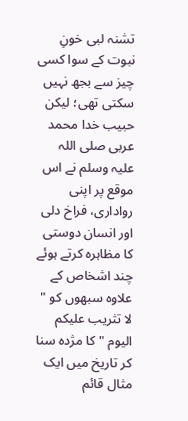تشنہ لبی خونِ نبوت کے سوا کسی چیز سے بجھ نہیں سکتی تھی؛ لیکن حبیب خدا محمد عربی صلی اللہ علیہ وسلم نے اس موقع پر اپنی رواداری، فراخ دلی اور انسان دوستی کا مظاہرہ کرتے ہوئے چند اشخاص کے  علاوہ سبھوں کو " لا تثريب عليكم اليوم " کا مژدہ سنا کر تاریخ میں ایک مثال قائم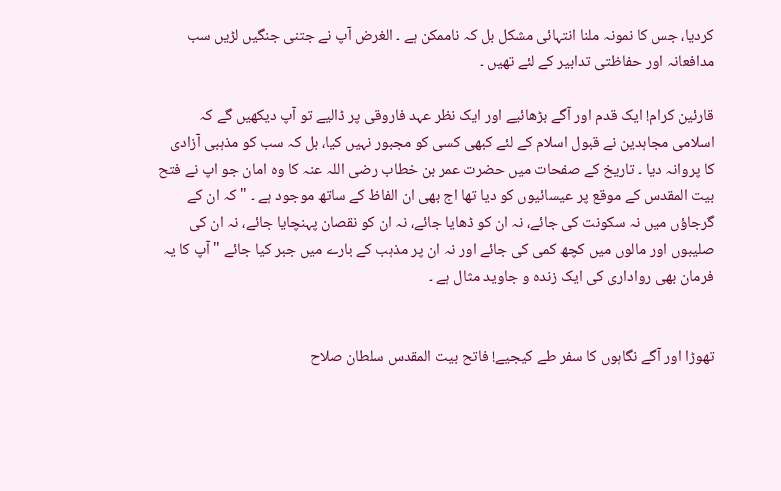کردیا، جس کا نمونہ ملنا انتہائی مشکل بل کہ ناممکن ہے ۔ الغرض آپ نے جتنی جنگیں لڑیں سب مدافعانہ اور حفاظتی تدابیر کے لئے تھیں ۔

قارئین کرام! ایک قدم اور آگے بڑھائیے اور ایک نظر عہد فاروقی پر ڈالیے تو آپ دیکھیں گے کہ اسلامی مجاہدین نے قبول اسلام کے لئے کبھی کسی کو مجبور نہیں کیا، بل کہ سب کو مذہبی آزادی کا پروانہ دیا ۔ تاریخ کے صفحات میں حضرت عمر بن خطاب رضی اللہ عنہ کا وہ امان جو اپ نے فتح بیت المقدس کے موقع پر عیسائیوں کو دیا تھا اج بھی ان الفاظ کے ساتھ موجود ہے ۔ " کہ ان کے گرجاؤں میں نہ سکونت کی جائے، نہ ان کو ڈھایا جائے، نہ ان کو نقصان پہنچایا جائے، نہ ان کی صلیبوں اور مالوں میں کچھ کمی کی جائے اور نہ ان پر مذہب کے بارے میں جبر کیا جائے " آپ کا یہ فرمان بھی رواداری کی ایک زندہ و جاوید مثال ہے ۔


تھوڑا اور آگے نگاہوں کا سفر طے کیجیے! فاتح بیت المقدس سلطان صلاح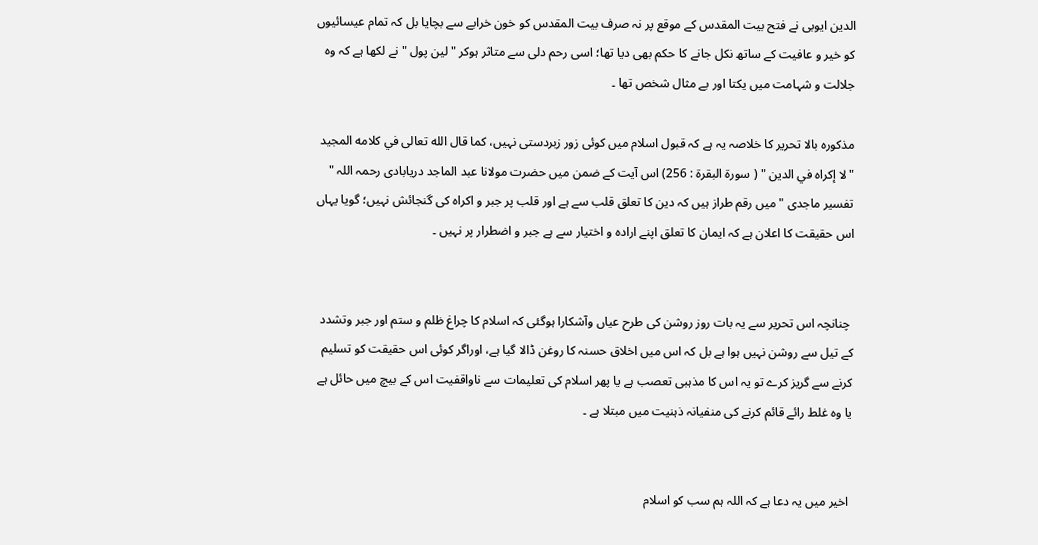الدین ایوبی نے فتح بیت المقدس کے موقع پر نہ صرف بیت المقدس کو خون خرابے سے بچایا بل کہ تمام عیسائیوں کو خیر و عافیت کے ساتھ نکل جانے کا حکم بھی دیا تھا؛ اسی رحم دلی سے متاثر ہوکر " لین پول " نے لکھا ہے کہ وہ جلالت و شہامت میں یکتا اور بے مثال شخص تھا ۔

مذکورہ بالا تحریر کا خلاصہ یہ ہے کہ قبول اسلام میں کوئی زور زبردستی نہیں، كما قال الله تعالى في كلامه المجيد " لا إكراه في الدين " ( سورة البقرة : 256) اس آیت کے ضمن میں حضرت مولانا عبد الماجد دریابادی رحمہ اللہ " تفسیر ماجدی " میں رقم طراز ہیں کہ دین کا تعلق قلب سے ہے اور قلب پر جبر و اکراہ کی گنجائش نہیں؛ گویا یہاں اس حقیقت کا اعلان ہے کہ ایمان کا تعلق اپنے ارادہ و اختیار سے ہے جبر و اضطرار پر نہیں ۔


 چنانچہ اس تحریر سے یہ بات روز روشن کی طرح عیاں وآشکارا ہوگئی کہ اسلام کا چراغ ظلم و ستم اور جبر وتشدد کے تیل سے روشن نہیں ہوا ہے بل کہ اس میں اخلاق حسنہ کا روغن ڈالا گیا ہے، اوراگر کوئی اس حقیقت کو تسلیم کرنے سے گریز کرے تو یہ اس کا مذہبی تعصب ہے یا پھر اسلام کی تعلیمات سے ناواقفیت اس کے بیچ میں حائل ہے یا وہ غلط رائے قائم کرنے کی منفیانہ ذہنیت میں مبتلا ہے ۔


 اخیر میں یہ دعا ہے کہ اللہ ہم سب کو اسلام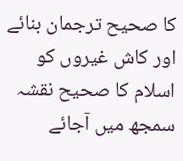کا صحیح ترجمان بنائے اور کاش غیروں کو اسلام کا صحیح نقشہ سمجھ میں آجائے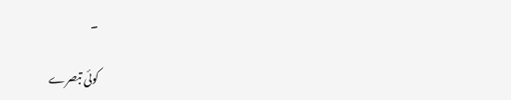۔

کوئی تبصرے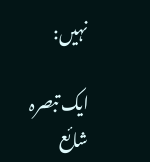نہیں:

ایک تبصرہ شائع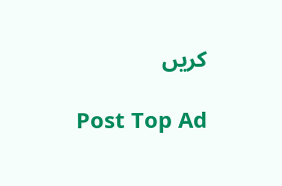کریں

Post Top Ad